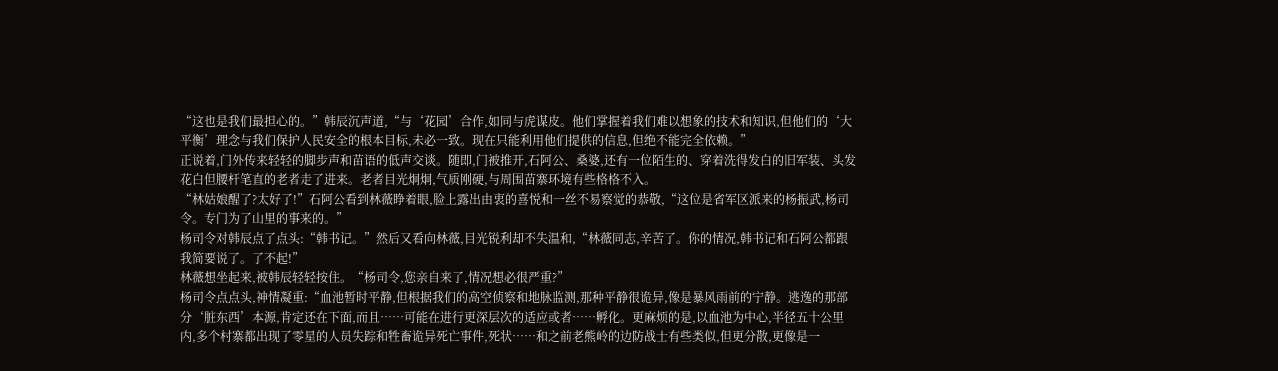“这也是我们最担心的。”韩辰沉声道,“与‘花园’合作,如同与虎谋皮。他们掌握着我们难以想象的技术和知识,但他们的‘大平衡’理念与我们保护人民安全的根本目标,未必一致。现在只能利用他们提供的信息,但绝不能完全依赖。”
正说着,门外传来轻轻的脚步声和苗语的低声交谈。随即,门被推开,石阿公、桑婆,还有一位陌生的、穿着洗得发白的旧军装、头发花白但腰杆笔直的老者走了进来。老者目光炯炯,气质刚硬,与周围苗寨环境有些格格不入。
“林姑娘醒了?太好了!”石阿公看到林薇睁着眼,脸上露出由衷的喜悦和一丝不易察觉的恭敬,“这位是省军区派来的杨振武,杨司令。专门为了山里的事来的。”
杨司令对韩辰点了点头:“韩书记。”然后又看向林薇,目光锐利却不失温和,“林薇同志,辛苦了。你的情况,韩书记和石阿公都跟我简要说了。了不起!”
林薇想坐起来,被韩辰轻轻按住。“杨司令,您亲自来了,情况想必很严重?”
杨司令点点头,神情凝重:“血池暂时平静,但根据我们的高空侦察和地脉监测,那种平静很诡异,像是暴风雨前的宁静。逃逸的那部分‘脏东西’本源,肯定还在下面,而且……可能在进行更深层次的适应或者……孵化。更麻烦的是,以血池为中心,半径五十公里内,多个村寨都出现了零星的人员失踪和牲畜诡异死亡事件,死状……和之前老熊岭的边防战士有些类似,但更分散,更像是一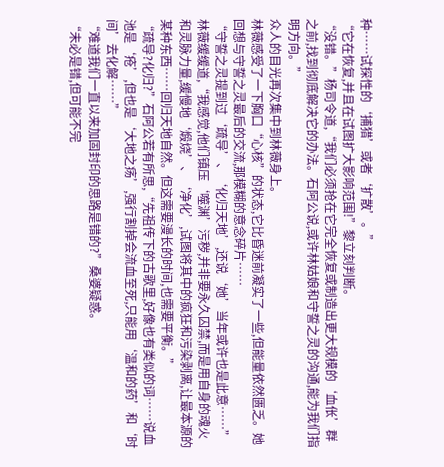种……试探性的‘捕猎’或者‘扩散’。”
“它在恢复,并且在试图扩大影响范围!”黎立刻判断。
“没错。”杨司令道,“我们必须抢在它完全恢复或制造出更大规模的‘血伥’群之前,找到彻底解决它的办法。石阿公说,或许林姑娘和守誓之灵的沟通,能为我们指明方向。”
众人的目光再次集中到林薇身上。
林薇感受了一下胸口“心核”的状态,它比昏迷前凝实了一些,但能量依然匮乏。她回想与守誓之灵最后的交流,那模糊的意念碎片……
“守誓之灵提到过‘疏导’、‘化归天地’,还说‘她’当年或许也是此意……”林薇缓缓道,“我感觉,他们镇压‘噬渊’污秽,并非要永久囚禁,而是用自身的魂火和灵脉力量,缓慢地‘煅烧’、‘净化’,试图将其中的疯狂和污染剥离,让最本源的某种东西……回归天地自然。但这需要漫长的时间,也需要平衡。”
“疏导?化归?”石阿公若有所思,“先祖传下的古歌里,好像也有类似的词……说血池是‘疮’,但也是‘大地之疡’,强行割掉会流血至死,只能用‘温和的药’和‘时间’去化解……”
“难道我们一直以来加固封印的思路是错的?”桑婆疑惑。
“未必是错,但可能不完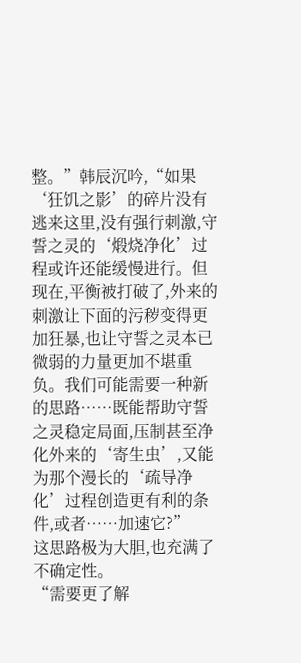整。”韩辰沉吟,“如果‘狂饥之影’的碎片没有逃来这里,没有强行刺激,守誓之灵的‘煅烧净化’过程或许还能缓慢进行。但现在,平衡被打破了,外来的刺激让下面的污秽变得更加狂暴,也让守誓之灵本已微弱的力量更加不堪重负。我们可能需要一种新的思路……既能帮助守誓之灵稳定局面,压制甚至净化外来的‘寄生虫’,又能为那个漫长的‘疏导净化’过程创造更有利的条件,或者……加速它?”
这思路极为大胆,也充满了不确定性。
“需要更了解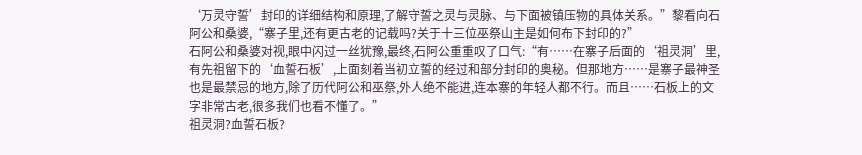‘万灵守誓’封印的详细结构和原理,了解守誓之灵与灵脉、与下面被镇压物的具体关系。”黎看向石阿公和桑婆,“寨子里,还有更古老的记载吗?关于十三位巫祭山主是如何布下封印的?”
石阿公和桑婆对视,眼中闪过一丝犹豫,最终,石阿公重重叹了口气:“有……在寨子后面的‘祖灵洞’里,有先祖留下的‘血誓石板’,上面刻着当初立誓的经过和部分封印的奥秘。但那地方……是寨子最神圣也是最禁忌的地方,除了历代阿公和巫祭,外人绝不能进,连本寨的年轻人都不行。而且……石板上的文字非常古老,很多我们也看不懂了。”
祖灵洞?血誓石板?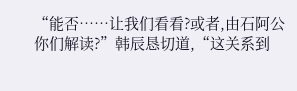“能否……让我们看看?或者,由石阿公你们解读?”韩辰恳切道,“这关系到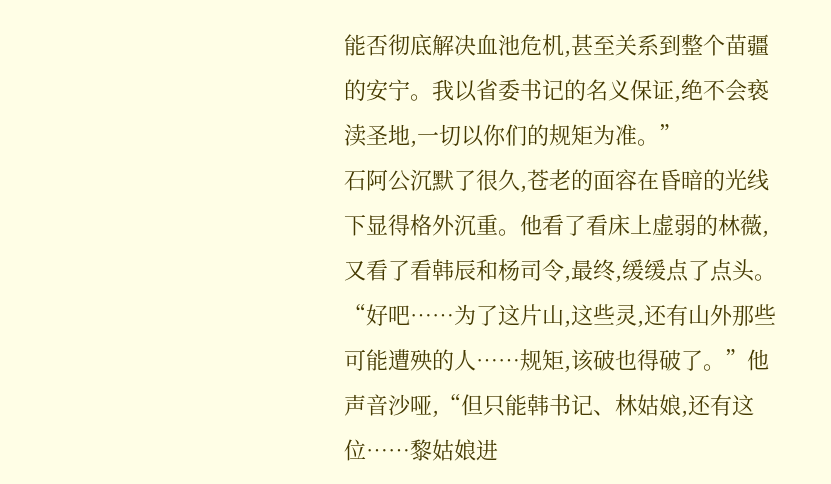能否彻底解决血池危机,甚至关系到整个苗疆的安宁。我以省委书记的名义保证,绝不会亵渎圣地,一切以你们的规矩为准。”
石阿公沉默了很久,苍老的面容在昏暗的光线下显得格外沉重。他看了看床上虚弱的林薇,又看了看韩辰和杨司令,最终,缓缓点了点头。
“好吧……为了这片山,这些灵,还有山外那些可能遭殃的人……规矩,该破也得破了。”他声音沙哑,“但只能韩书记、林姑娘,还有这位……黎姑娘进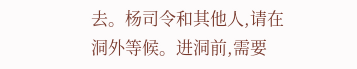去。杨司令和其他人,请在洞外等候。进洞前,需要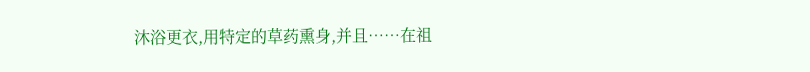沐浴更衣,用特定的草药熏身,并且……在祖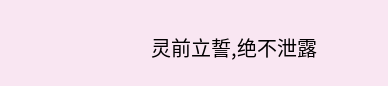灵前立誓,绝不泄露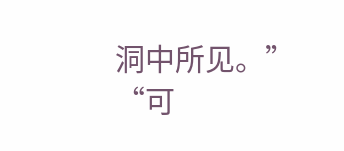洞中所见。”
“可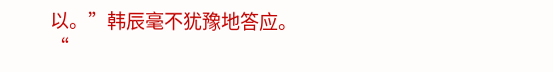以。”韩辰毫不犹豫地答应。
“